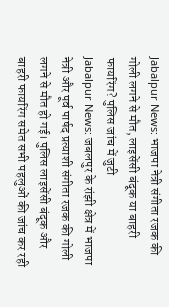Jabalpur News: भाजपा नेत्री संगीता रजक की गोली लगने से मौत, लाइसेंसी बंदूक या बाहरी फायरिंग? पुलिस जांच में जुटी
Jabalpur News: जबलपुर के रांझी क्षेत्र में भाजपा नेत्री और पूर्व पार्षद प्रत्याशी संगीता रजक की गोली लगने से मौत हो गई। पुलिस लाइसेंसी बंदूक और बाहरी फायरिंग समेत सभी पहलुओं की जांच कर रही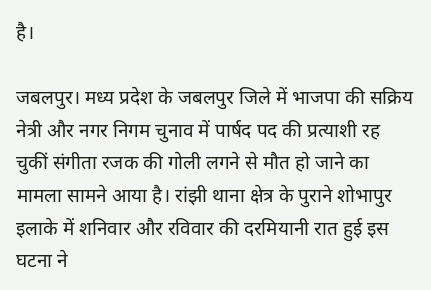है।

जबलपुर। मध्य प्रदेश के जबलपुर जिले में भाजपा की सक्रिय नेत्री और नगर निगम चुनाव में पार्षद पद की प्रत्याशी रह चुकीं संगीता रजक की गोली लगने से मौत हो जाने का मामला सामने आया है। रांझी थाना क्षेत्र के पुराने शोभापुर इलाके में शनिवार और रविवार की दरमियानी रात हुई इस घटना ने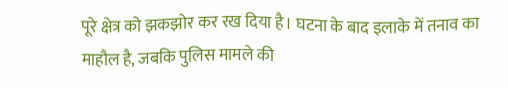पूरे क्षेत्र को झकझोर कर रख दिया है। घटना के बाद इलाके में तनाव का माहौल है, जबकि पुलिस मामले की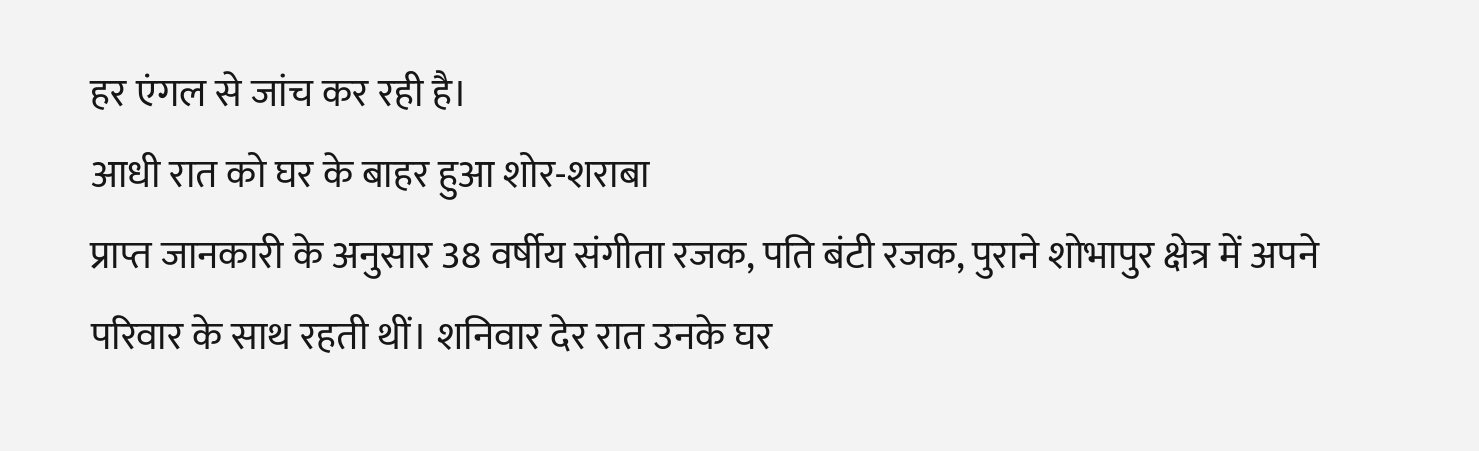हर एंगल से जांच कर रही है।
आधी रात को घर के बाहर हुआ शोर-शराबा
प्राप्त जानकारी के अनुसार 38 वर्षीय संगीता रजक, पति बंटी रजक, पुराने शोभापुर क्षेत्र में अपने परिवार के साथ रहती थीं। शनिवार देर रात उनके घर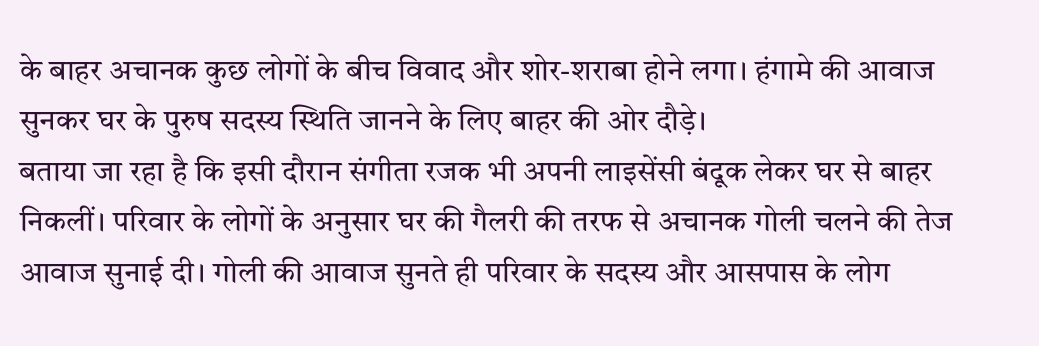के बाहर अचानक कुछ लोगों के बीच विवाद और शोर-शराबा होने लगा। हंगामे की आवाज सुनकर घर के पुरुष सदस्य स्थिति जानने के लिए बाहर की ओर दौड़े।
बताया जा रहा है कि इसी दौरान संगीता रजक भी अपनी लाइसेंसी बंदूक लेकर घर से बाहर निकलीं। परिवार के लोगों के अनुसार घर की गैलरी की तरफ से अचानक गोली चलने की तेज आवाज सुनाई दी। गोली की आवाज सुनते ही परिवार के सदस्य और आसपास के लोग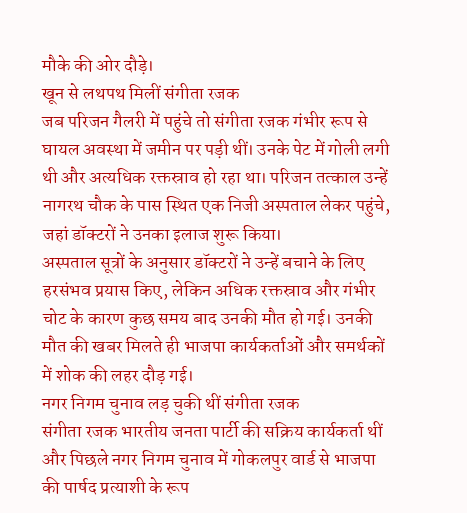मौके की ओर दौड़े।
खून से लथपथ मिलीं संगीता रजक
जब परिजन गैलरी में पहुंचे तो संगीता रजक गंभीर रूप से घायल अवस्था में जमीन पर पड़ी थीं। उनके पेट में गोली लगी थी और अत्यधिक रक्तस्राव हो रहा था। परिजन तत्काल उन्हें नागरथ चौक के पास स्थित एक निजी अस्पताल लेकर पहुंचे, जहां डॉक्टरों ने उनका इलाज शुरू किया।
अस्पताल सूत्रों के अनुसार डॉक्टरों ने उन्हें बचाने के लिए हरसंभव प्रयास किए, लेकिन अधिक रक्तस्राव और गंभीर चोट के कारण कुछ समय बाद उनकी मौत हो गई। उनकी मौत की खबर मिलते ही भाजपा कार्यकर्ताओं और समर्थकों में शोक की लहर दौड़ गई।
नगर निगम चुनाव लड़ चुकी थीं संगीता रजक
संगीता रजक भारतीय जनता पार्टी की सक्रिय कार्यकर्ता थीं और पिछले नगर निगम चुनाव में गोकलपुर वार्ड से भाजपा की पार्षद प्रत्याशी के रूप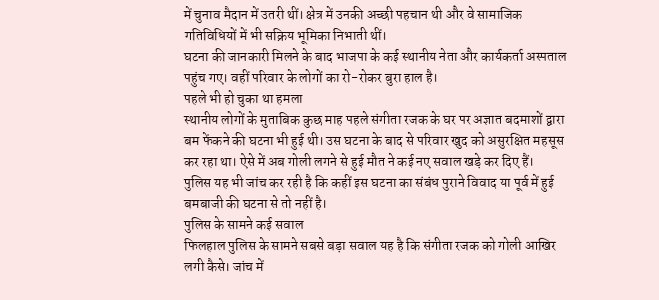में चुनाव मैदान में उतरी थीं। क्षेत्र में उनकी अच्छी पहचान थी और वे सामाजिक गतिविधियों में भी सक्रिय भूमिका निभाती थीं।
घटना की जानकारी मिलने के बाद भाजपा के कई स्थानीय नेता और कार्यकर्ता अस्पताल पहुंच गए। वहीं परिवार के लोगों का रो-रोकर बुरा हाल है।
पहले भी हो चुका था हमला
स्थानीय लोगों के मुताबिक कुछ माह पहले संगीता रजक के घर पर अज्ञात बदमाशों द्वारा बम फेंकने की घटना भी हुई थी। उस घटना के बाद से परिवार खुद को असुरक्षित महसूस कर रहा था। ऐसे में अब गोली लगने से हुई मौत ने कई नए सवाल खड़े कर दिए हैं।
पुलिस यह भी जांच कर रही है कि कहीं इस घटना का संबंध पुराने विवाद या पूर्व में हुई बमबाजी की घटना से तो नहीं है।
पुलिस के सामने कई सवाल
फिलहाल पुलिस के सामने सबसे बड़ा सवाल यह है कि संगीता रजक को गोली आखिर लगी कैसे। जांच में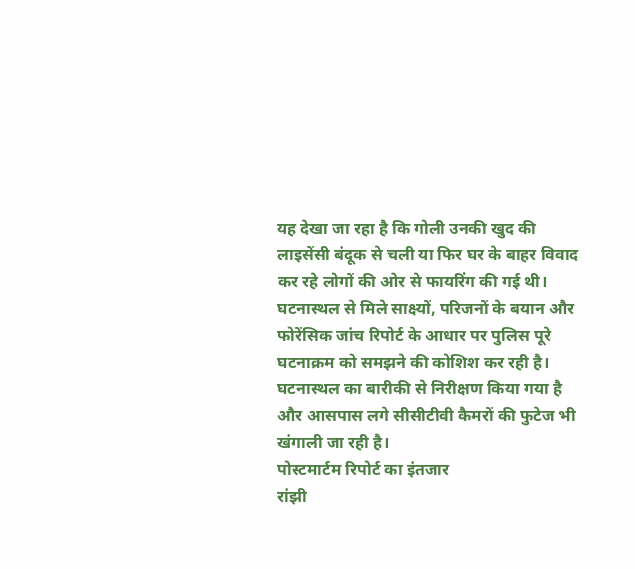यह देखा जा रहा है कि गोली उनकी खुद की लाइसेंसी बंदूक से चली या फिर घर के बाहर विवाद कर रहे लोगों की ओर से फायरिंग की गई थी।
घटनास्थल से मिले साक्ष्यों, परिजनों के बयान और फोरेंसिक जांच रिपोर्ट के आधार पर पुलिस पूरे घटनाक्रम को समझने की कोशिश कर रही है। घटनास्थल का बारीकी से निरीक्षण किया गया है और आसपास लगे सीसीटीवी कैमरों की फुटेज भी खंगाली जा रही है।
पोस्टमार्टम रिपोर्ट का इंतजार
रांझी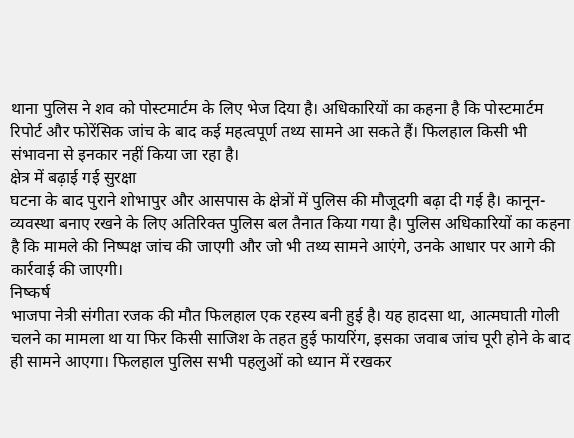थाना पुलिस ने शव को पोस्टमार्टम के लिए भेज दिया है। अधिकारियों का कहना है कि पोस्टमार्टम रिपोर्ट और फोरेंसिक जांच के बाद कई महत्वपूर्ण तथ्य सामने आ सकते हैं। फिलहाल किसी भी संभावना से इनकार नहीं किया जा रहा है।
क्षेत्र में बढ़ाई गई सुरक्षा
घटना के बाद पुराने शोभापुर और आसपास के क्षेत्रों में पुलिस की मौजूदगी बढ़ा दी गई है। कानून-व्यवस्था बनाए रखने के लिए अतिरिक्त पुलिस बल तैनात किया गया है। पुलिस अधिकारियों का कहना है कि मामले की निष्पक्ष जांच की जाएगी और जो भी तथ्य सामने आएंगे, उनके आधार पर आगे की कार्रवाई की जाएगी।
निष्कर्ष
भाजपा नेत्री संगीता रजक की मौत फिलहाल एक रहस्य बनी हुई है। यह हादसा था, आत्मघाती गोली चलने का मामला था या फिर किसी साजिश के तहत हुई फायरिंग, इसका जवाब जांच पूरी होने के बाद ही सामने आएगा। फिलहाल पुलिस सभी पहलुओं को ध्यान में रखकर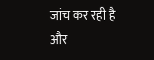जांच कर रही है और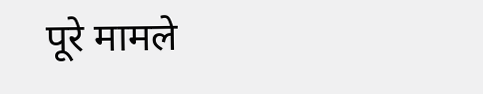पूरे मामले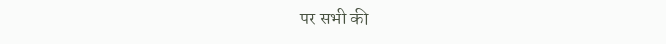पर सभी की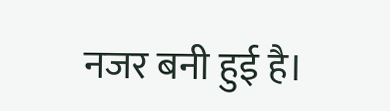नजर बनी हुई है।